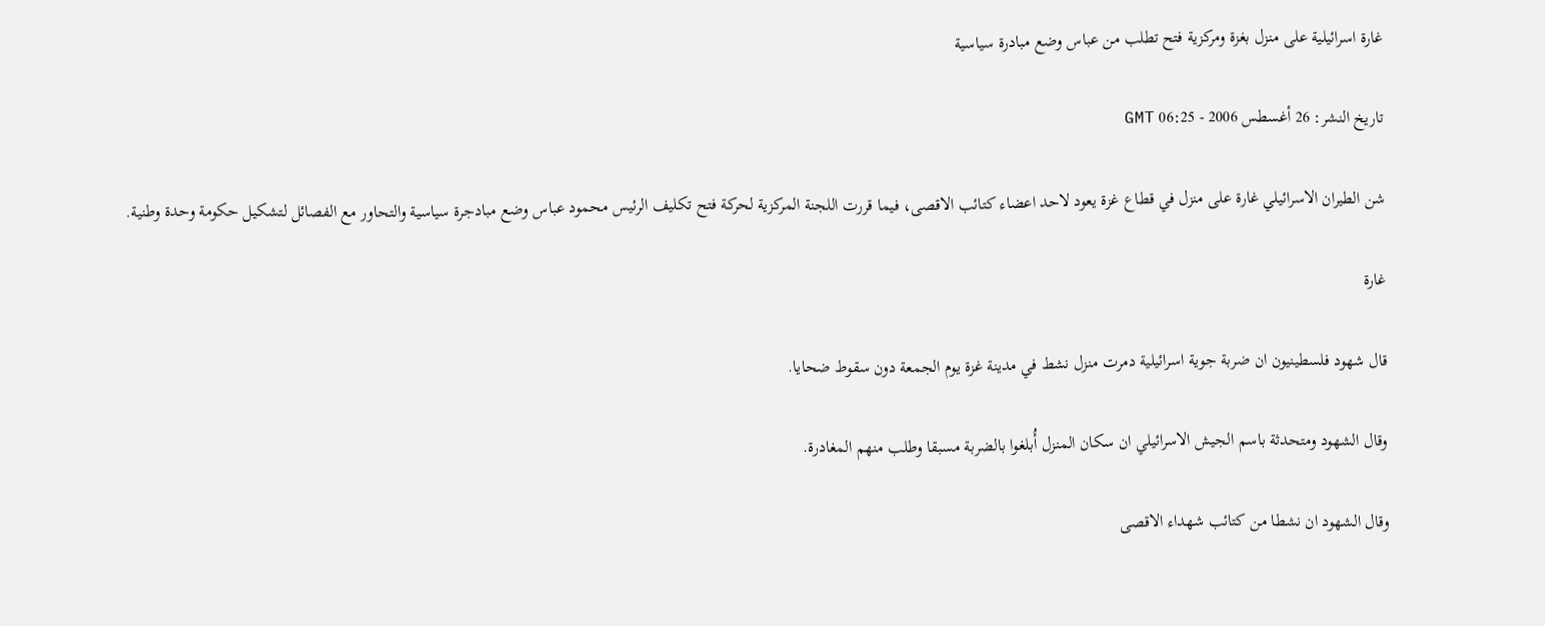غارة اسرائيلية على منزل بغزة ومركزية فتح تطلب من عباس وضع مبادرة سياسية

تاريخ النشر: 26 أغسطس 2006 - 06:25 GMT

شن الطيران الاسرائيلي غارة على منزل في قطاع غزة يعود لاحد اعضاء كتائب الاقصى، فيما قررت اللجنة المركزية لحركة فتح تكليف الرئيس محمود عباس وضع مبادجرة سياسية والتحاور مع الفصائل لتشكيل حكومة وحدة وطنية.

غارة

قال شهود فلسطينيون ان ضربة جوية اسرائيلية دمرت منزل نشط في مدينة غزة يوم الجمعة دون سقوط ضحايا.

وقال الشهود ومتحدثة باسم الجيش الاسرائيلي ان سكان المنزل أُبلغوا بالضربة مسبقا وطلب منهم المغادرة.

وقال الشهود ان نشطا من كتائب شهداء الاقصى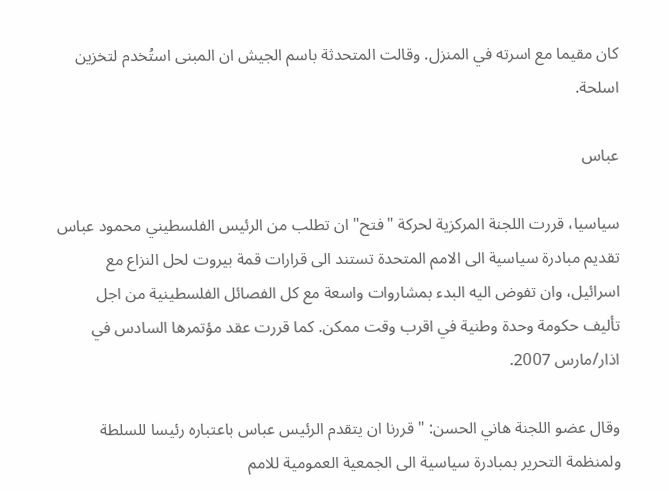كان مقيما مع اسرته في المنزل. وقالت المتحدثة باسم الجيش ان المبنى استُخدم لتخزين اسلحة.

عباس

سياسيا، قررت اللجنة المركزية لحركة "فتح" ان تطلب من الرئيس الفلسطيني محمود عباس تقديم مبادرة سياسية الى الامم المتحدة تستند الى قرارات قمة بيروت لحل النزاع مع اسرائيل، وان تفوض اليه البدء بمشاروات واسعة مع كل الفصائل الفلسطينية من اجل تأليف حكومة وحدة وطنية في اقرب وقت ممكن. كما قررت عقد مؤتمرها السادس في اذار/مارس 2007.

وقال عضو اللجنة هاني الحسن: "قررنا ان يتقدم الرئيس عباس باعتباره رئيسا للسلطة ولمنظمة التحرير بمبادرة سياسية الى الجمعية العمومية للامم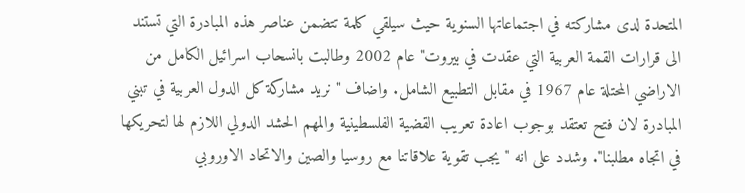المتحدة لدى مشاركته في اجتماعاتها السنوية حيث سيلقي كلمة تتضمن عناصر هذه المبادرة التي تستند الى قرارات القمة العربية التي عقدت في بيروت" عام 2002 وطالبت بانسحاب اسرائيل الكامل من الاراضي المحتلة عام 1967 في مقابل التطبيع الشامل. واضاف "نريد مشاركة كل الدول العربية في تبني المبادرة لان فتح تعتقد بوجوب اعادة تعريب القضية الفلسطينية والمهم الحشد الدولي اللازم لها لتحريكها في اتجاه مطلبنا". وشدد على انه "يجب تقوية علاقاتنا مع روسيا والصين والاتحاد الاوروبي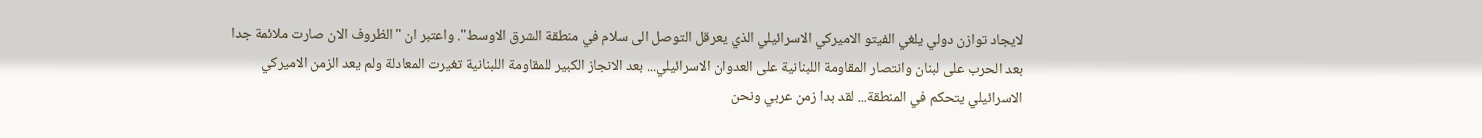لايجاد توازن دولي يلغي الفيتو الاميركي الاسرائيلي الذي يعرقل التوصل الى سلام في منطقة الشرق الاوسط". واعتبر ان "الظروف الان صارت ملائمة جدا بعد الحرب على لبنان وانتصار المقاومة اللبنانية على العدوان الاسرائيلي... بعد الانجاز الكبير للمقاومة اللبنانية تغيرت المعادلة ولم يعد الزمن الاميركي الاسرائيلي يتحكم في المنطقة... لقد بدا زمن عربي ونحن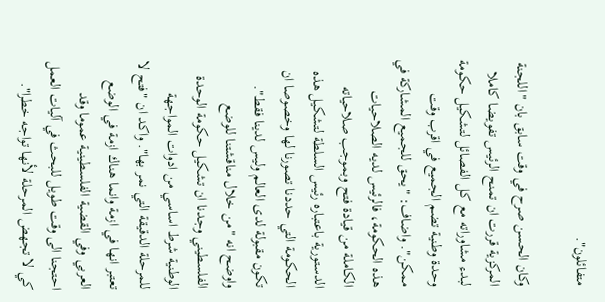متفائلون".

وكان الحسن صرح في وقت سابق بان "اللجنة المركزية قررت ان تمنح الرئيس تفويضا كاملا لبدء مشاوراته مع كل الفصائل لتشكيل حكومة وحدة وطنية تضم الجميع في اقرب وقت ممكن". واضاف: "يحق للجميع المشاركة في هذه الحكومة، فالرئيس لديه الصلاحيات الكاملة من قيادة فتح وبموجب صلاحياته الدستورية باعتباره رئيس السلطة لتشكيل هذه الحكومة التي حددنا تصورنا لها وخصوصا ان تكون مقبولة لدى العالم وليس لدينا فقط". واوضح انه "من خلال مناقشتنا للوضع الفلسطيني وجدنا ان تشكيل حكومة الوحدة الوطنية شرط اساسي من ادوات المواجهة للمرحلة الدقيقة التي نمر بها". واكد ان "فتح لا تعتبر انها في ازمة وانما هناك ازمة في الوضع العربي وفي القضية الفلسطينية عموما وقد احتجنا الى وقت طويل للبحث في آليات العمل كي لا تجهض المرحلة لأنها تواجه خطرا".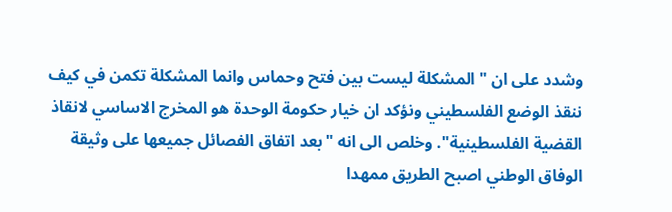وشدد على ان "المشكلة ليست بين فتح وحماس وانما المشكلة تكمن في كيف ننقذ الوضع الفلسطيني ونؤكد ان خيار حكومة الوحدة هو المخرج الاساسي لانقاذ القضية الفلسطينية". وخلص الى انه "بعد اتفاق الفصائل جميعها على وثيقة الوفاق الوطني اصبح الطريق ممهدا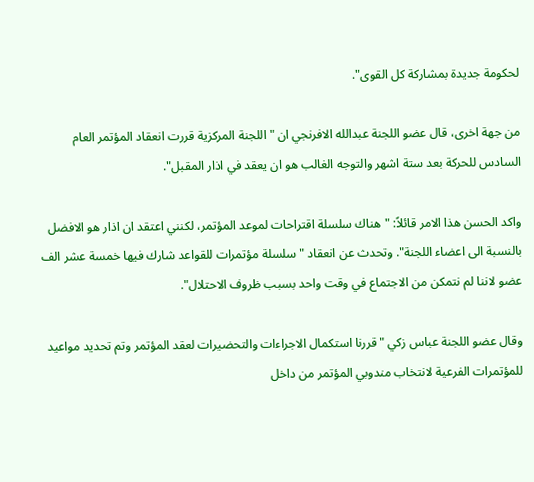لحكومة جديدة بمشاركة كل القوى".

من جهة اخرى، قال عضو اللجنة عبدالله الافرنجي ان "اللجنة المركزية قررت انعقاد المؤتمر العام السادس للحركة بعد ستة اشهر والتوجه الغالب هو ان يعقد في اذار المقبل".

واكد الحسن هذا الامر قائلاً: "هناك سلسلة اقتراحات لموعد المؤتمر، لكنني اعتقد ان اذار هو الافضل بالنسبة الى اعضاء اللجنة". وتحدث عن انعقاد "سلسلة مؤتمرات للقواعد شارك فيها خمسة عشر الف عضو لاننا لم نتمكن من الاجتماع في وقت واحد بسبب ظروف الاحتلال".

وقال عضو اللجنة عباس زكي "قررنا استكمال الاجراءات والتحضيرات لعقد المؤتمر وتم تحديد مواعيد للمؤتمرات الفرعية لانتخاب مندوبي المؤتمر من داخل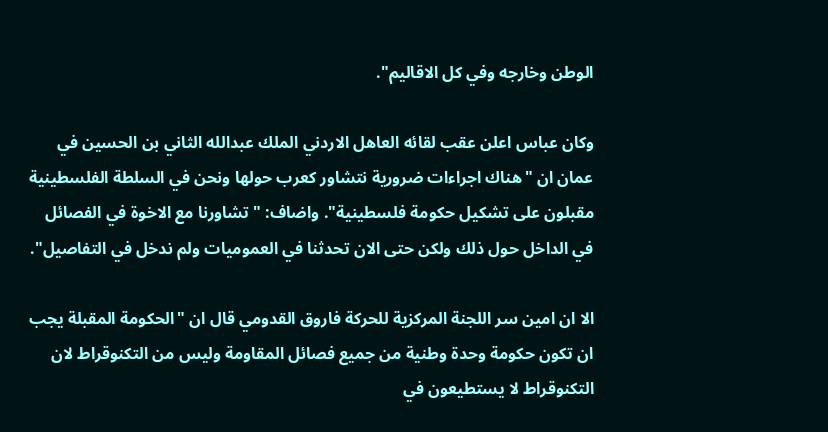الوطن وخارجه وفي كل الاقاليم".

وكان عباس اعلن عقب لقائه العاهل الاردني الملك عبدالله الثاني بن الحسين في عمان ان "هناك اجراءات ضرورية نتشاور كعرب حولها ونحن في السلطة الفلسطينية مقبلون على تشكيل حكومة فلسطينية". واضاف: "تشاورنا مع الاخوة في الفصائل في الداخل حول ذلك ولكن حتى الان تحدثنا في العموميات ولم ندخل في التفاصيل".

الا ان امين سر اللجنة المركزية للحركة فاروق القدومي قال ان "الحكومة المقبلة يجب ان تكون حكومة وحدة وطنية من جميع فصائل المقاومة وليس من التكنوقراط لان التكنوقراط لا يستطيعون في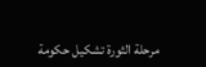مرحلة الثورة تشكيل حكومة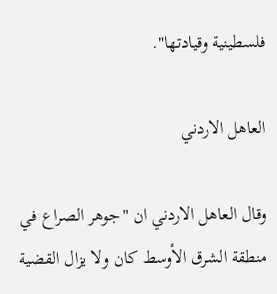فلسطينية وقيادتها".

العاهل الاردني

وقال العاهل الاردني ان "جوهر الصراع في منطقة الشرق الأوسط كان ولا يزال القضية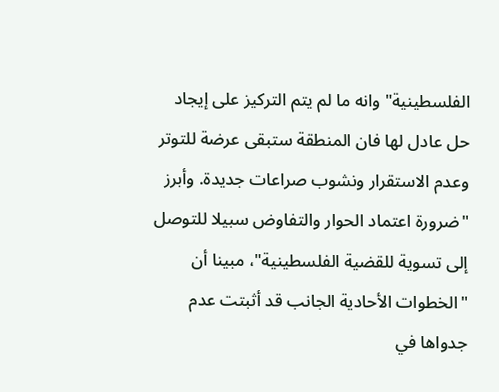الفلسطينية" وانه ما لم يتم التركيز على إيجاد حل عادل لها فان المنطقة ستبقى عرضة للتوتر وعدم الاستقرار ونشوب صراعات جديدة. وأبرز "ضرورة اعتماد الحوار والتفاوض سبيلا للتوصل إلى تسوية للقضية الفلسطينية"، مبينا أن "الخطوات الأحادية الجانب قد أثبتت عدم جدواها في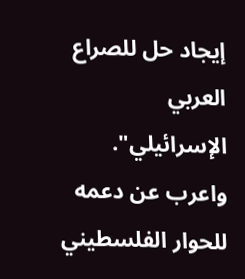إيجاد حل للصراع العربي الإسرائيلي". واعرب عن دعمه للحوار الفلسطيني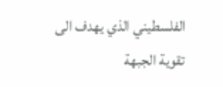الفلسطيني الذي يهدف الى تقوية الجبهة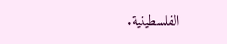الفلسطينية.